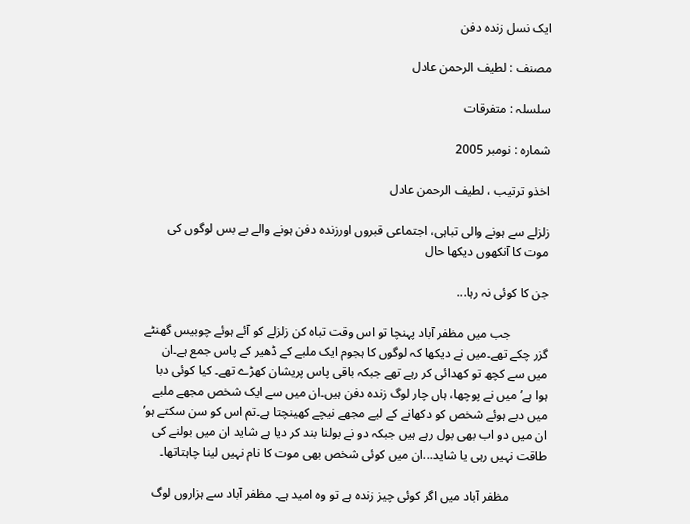ایک نسل زندہ دفن

مصنف : لطیف الرحمن عادل

سلسلہ : متفرقات

شمارہ : نومبر 2005

اخذو ترتیب ، لطیف الرحمن عادل

زلزلے سے ہونے والی تباہی، اجتماعی قبروں اورزندہ دفن ہونے والے بے بس لوگوں کی موت کا آنکھوں دیکھا حال

جن کا کوئی نہ رہا...

            جب میں مظفر آباد پہنچا تو اس وقت تباہ کن زلزلے کو آئے ہوئے چوبیس گھنٹے گزر چکے تھے۔میں نے دیکھا کہ لوگوں کا ہجوم ایک ملبے کے ڈھیر کے پاس جمع ہے۔ان میں سے کچھ تو کھدائی کر رہے تھے جبکہ باقی پاس پریشان کھڑے تھے۔ کیا کوئی دبا ہوا ہے’میں نے پوچھا، ہاں چار لوگ زندہ دفن ہیں۔ان میں سے ایک شخص مجھے ملبے میں دبے ہوئے شخص کو دکھانے کے لیے مجھے نیچے کھینچتا ہے۔تم اس کو سن سکتے ہو’ ان میں دو اب بھی بول رہے ہیں جبکہ دو نے بولنا بند کر دیا ہے شاید ان میں بولنے کی طاقت نہیں رہی یا شاید...ان میں کوئی شخص بھی موت کا نام نہیں لینا چاہتاتھا۔

            مظفر آباد میں اگر کوئی چیز زندہ ہے تو وہ امید ہے۔ مظفر آباد سے ہزاروں لوگ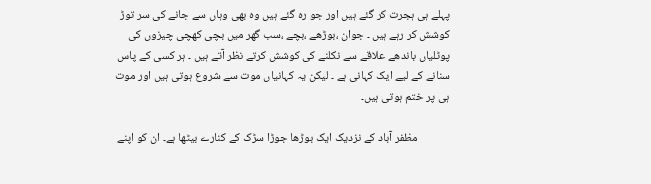پہلے ہی ہجرت کر گئے ہیں اور جو رہ گئے ہیں وہ بھی وہاں سے جانے کی سر توڑ کوشش کر رہے ہیں ۔ جوان ،بوڑھے ،بچے ،سب گھر میں بچی کھچی چیزوں کی پوٹلیاں باندھے علاقے سے نکلنے کی کوشش کرتے نظر آتے ہیں ۔ ہر کسی کے پاس سنانے کے لیے ایک کہانی ہے ۔ لیکن یہ کہانیاں موت سے شروع ہوتی ہیں اور موت ہی پر ختم ہوتی ہیں۔

            مظفر آباد کے نزدیک ایک بوڑھا جوڑا سڑک کے کنارے بیٹھا ہے۔ ان کو اپنے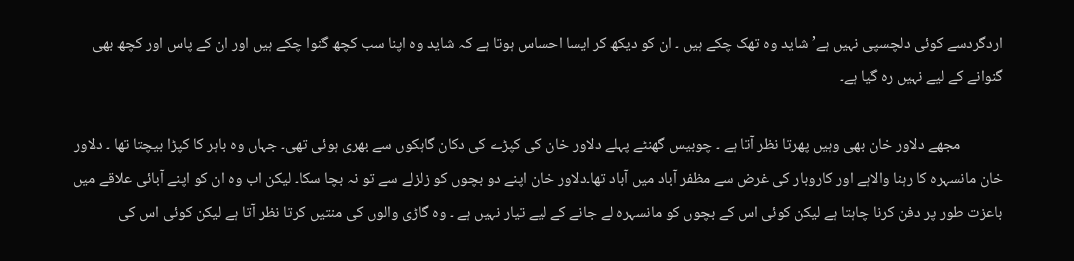اردگردسے کوئی دلچسپی نہیں ہے’ شاید وہ تھک چکے ہیں ۔ ان کو دیکھ کر ایسا احساس ہوتا ہے کہ شاید وہ اپنا سب کچھ گنوا چکے ہیں اور ان کے پاس اور کچھ بھی گنوانے کے لیے نہیں رہ گیا ہے۔

            مجھے دلاور خان بھی وہیں پھرتا نظر آتا ہے ۔ چوبیس گھنٹے پہلے دلاور خان کی کپڑے کی دکان گاہکوں سے بھری ہوئی تھی۔ جہاں وہ باہر کا کپڑا بیچتا تھا ۔ دلاور خان مانسہرہ کا رہنا والاہے اور کاروبار کی غرض سے مظفر آباد میں آباد تھا۔دلاور خان اپنے دو بچوں کو زلزلے سے تو نہ بچا سکا۔ لیکن اب وہ ان کو اپنے آبائی علاقے میں باعزت طور پر دفن کرنا چاہتا ہے لیکن کوئی اس کے بچوں کو مانسہرہ لے جانے کے لیے تیار نہیں ہے ۔ وہ گاڑی والوں کی منتیں کرتا نظر آتا ہے لیکن کوئی اس کی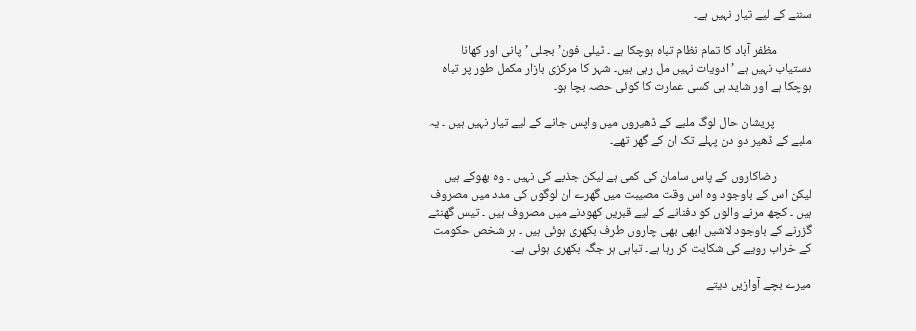سننے کے لیے تیار نہیں ہے۔

            مظفر آباد کا تمام نظام تباہ ہوچکا ہے ۔ ٹیلی فون’ بجلی ’ پانی اور کھانا دستیاب نہیں ہے ’ ادویات نہیں مل رہی ہیں۔ شہر کا مرکزی بازار مکمل طور پر تباہ ہوچکا ہے اور شاید ہی کسی عمارت کا کوئی حصہ بچا ہو۔

             پریشان حال لوگ ملبے کے ڈھیروں میں واپس جانے کے لیے تیار نہیں ہیں ۔ یہ ملبے کے ڈھیر دو دن پہلے تک ان کے گھر تھے۔

            رضاکاروں کے پاس سامان کی کمی ہے لیکن جذبے کی نہیں ۔ وہ بھوکے ہیں لیکن اس کے باوجود وہ اس وقت مصیبت میں گھرے ان لوگوں کی مدد میں مصروف ہیں ۔ کچھ مرنے والوں کو دفنانے کے لیے قبریں کھودنے میں مصروف ہیں ۔ تیس گھنٹے گزرنے کے باوجود لاشیں ابھی بھی چاروں طرف بکھری ہوئی ہیں ۔ ہر شخص حکومت کے خراب رویے کی شکایت کر رہا ہے۔ تباہی ہر جگہ بکھری ہوئی ہے۔

میرے بچے آوازیں دیتے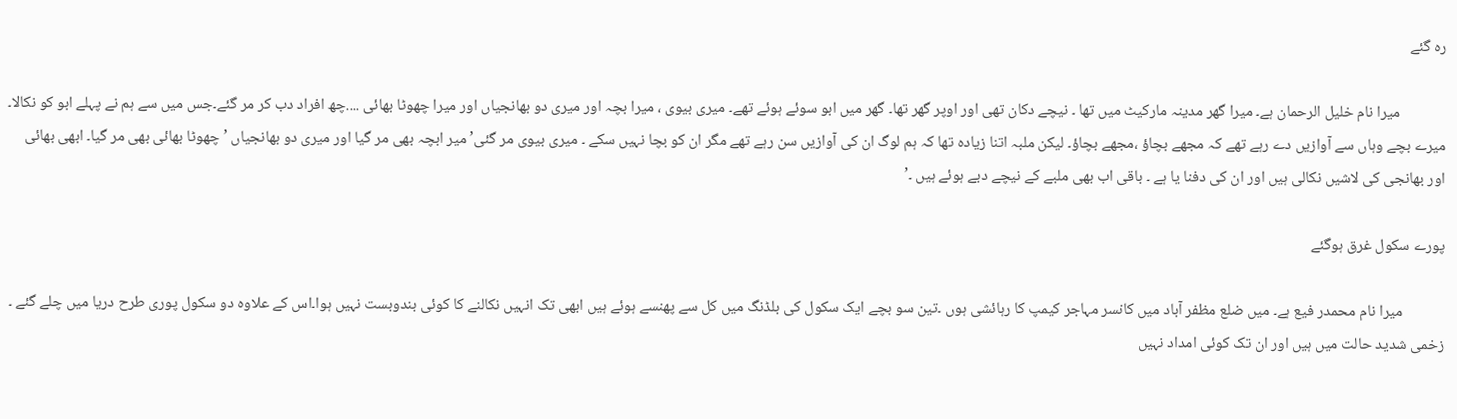رہ گئے

             میرا نام خلیل الرحمان ہے۔ میرا گھر مدینہ مارکیٹ میں تھا ۔ نیچے دکان تھی اور اوپر گھر تھا۔ گھر میں ابو سوئے ہوئے تھے۔ میری بیوی ، میرا بچہ اور میری دو بھانجیاں اور میرا چھوٹا بھائی ....چھ افراد دب کر مر گئے۔جس میں سے ہم نے پہلے ابو کو نکالا۔ میرے بچے وہاں سے آوازیں دے رہے تھے کہ مجھے بچاؤ ،مجھے بچاؤ۔ لیکن ملبہ اتنا زیادہ تھا کہ ہم لوگ ان کی آوازیں سن رہے تھے مگر ان کو بچا نہیں سکے ۔ میری بیوی مر گئی’ میر ابچہ بھی مر گیا اور میری دو بھانجیاں ’ چھوٹا بھائی بھی مر گیا۔ ابھی بھائی اور بھانجی کی لاشیں نکالی ہیں اور ان کی دفنا یا ہے ۔ باقی اب بھی ملبے کے نیچے دبے ہوئے ہیں ۔’

پورے سکول غرق ہوگئے

            میرا نام محمدر فیع ہے۔ میں ضلع مظفر آباد میں کانسر مہاجر کیمپ کا رہائشی ہوں ۔تین سو بچے ایک سکول کی بلڈنگ میں کل سے پھنسے ہوئے ہیں ابھی تک انہیں نکالنے کا کوئی بندوبست نہیں ہوا۔اس کے علاوہ دو سکول پوری طرح دریا میں چلے گئے ۔ زخمی شدید حالت میں ہیں اور ان تک کوئی امداد نہیں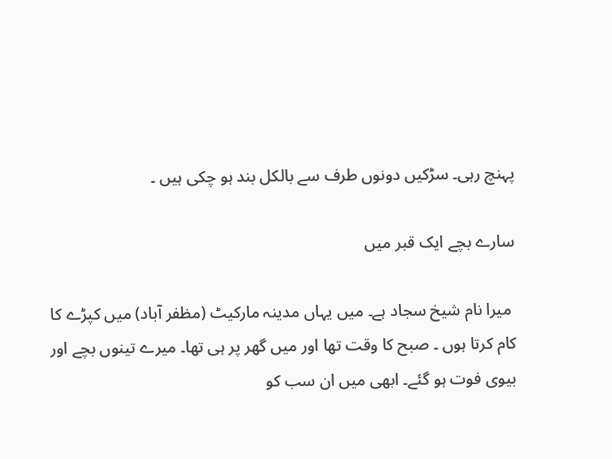پہنچ رہی۔ سڑکیں دونوں طرف سے بالکل بند ہو چکی ہیں ۔

سارے بچے ایک قبر میں

 میرا نام شیخ سجاد ہے۔ میں یہاں مدینہ مارکیٹ (مظفر آباد) میں کپڑے کا کام کرتا ہوں ۔ صبح کا وقت تھا اور میں گھر پر ہی تھا۔ میرے تینوں بچے اور بیوی فوت ہو گئے۔ ابھی میں ان سب کو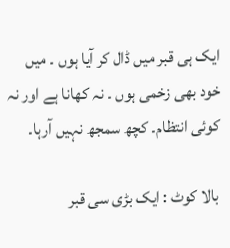ایک ہی قبر میں ڈال کر آیا ہوں ۔ میں خود بھی زخمی ہوں ۔ نہ کھانا ہے اور نہ کوئی انتظام۔ کچھ سمجھ نہیں آرہا۔

بالا کوٹ : ایک بڑی سی قبر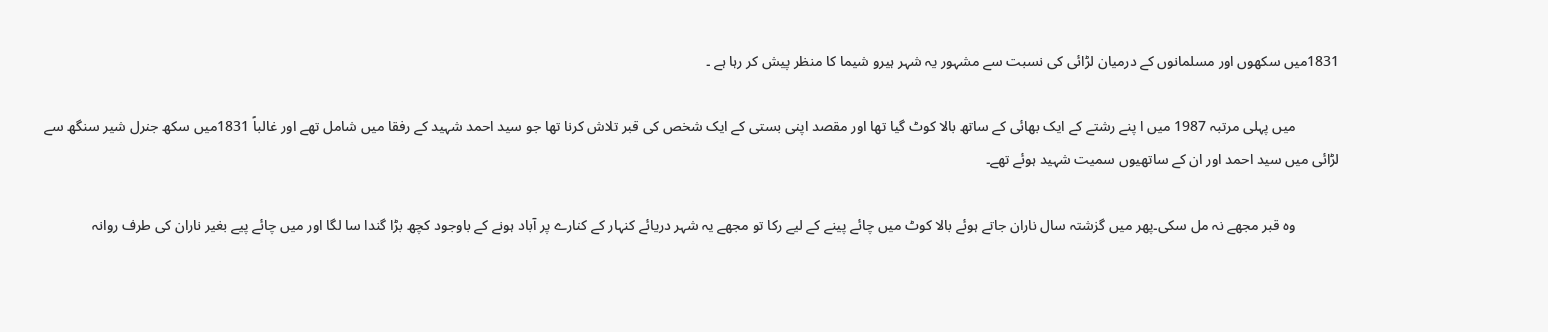1831میں سکھوں اور مسلمانوں کے درمیان لڑائی کی نسبت سے مشہور یہ شہر ہیرو شیما کا منظر پیش کر رہا ہے ۔

            میں پہلی مرتبہ 1987 میں ا پنے رشتے کے ایک بھائی کے ساتھ بالا کوٹ گیا تھا اور مقصد اپنی بستی کے ایک شخص کی قبر تلاش کرنا تھا جو سید احمد شہید کے رفقا میں شامل تھے اور غالباً 1831میں سکھ جنرل شیر سنگھ سے لڑائی میں سید احمد اور ان کے ساتھیوں سمیت شہید ہوئے تھے۔

            وہ قبر مجھے نہ مل سکی۔پھر میں گزشتہ سال ناران جاتے ہوئے بالا کوٹ میں چائے پینے کے لیے رکا تو مجھے یہ شہر دریائے کنہار کے کنارے پر آباد ہونے کے باوجود کچھ بڑا گندا سا لگا اور میں چائے پیے بغیر ناران کی طرف روانہ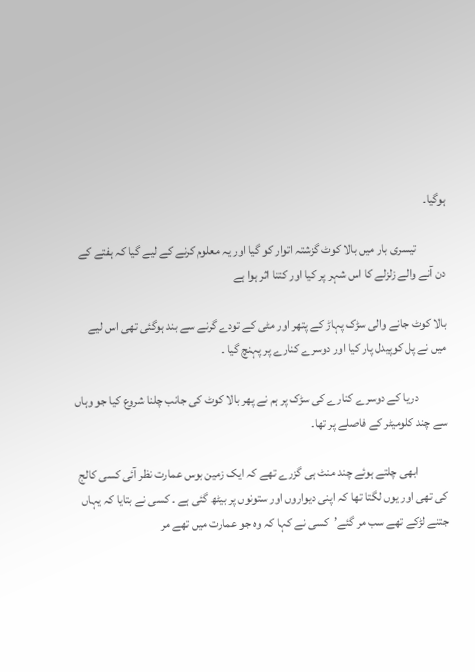ہوگیا۔

            تیسری بار میں بالا کوٹ گزشتہ اتوار کو گیا اور یہ معلوم کرنے کے لیے گیا کہ ہفتے کے دن آنے والے زلزلے کا اس شہر پر کیا اور کتنا اثر ہوا ہے

بالا کوٹ جانے والی سڑک پہاڑ کے پتھر اور مٹی کے تودے گرنے سے بند ہوگئی تھی اس لیے میں نے پل کوپیدل پار کیا اور دوسرے کنارے پر پہنچ گیا ۔

            دریا کے دوسرے کنارے کی سڑک پر ہم نے پھر بالا کوٹ کی جانب چلنا شروع کیا جو وہاں سے چند کلومیٹر کے فاصلے پر تھا۔

            ابھی چلتے ہوئے چند منٹ ہی گزرے تھے کہ ایک زمین بوس عمارت نظر آئی کسی کالج کی تھی اور یوں لگتا تھا کہ اپنی دیواروں اور ستونوں پر بیٹھ گئی ہے ۔ کسی نے بتایا کہ یہاں جتنے لڑکے تھے سب مر گئے’کسی نے کہا کہ وہ جو عمارت میں تھے مر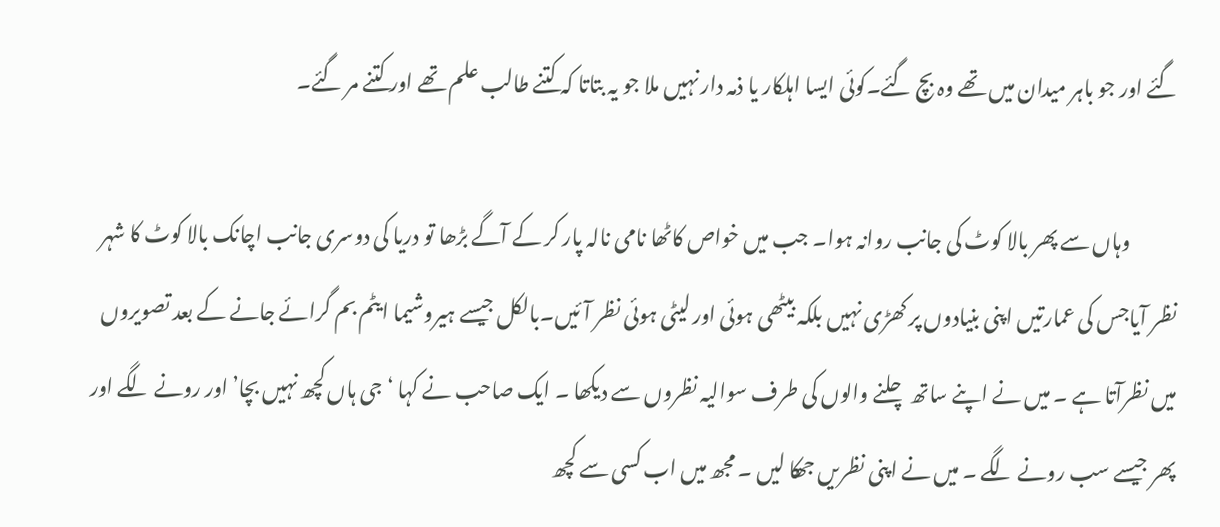گئے اور جو باہر میدان میں تھے وہ بچ گئے۔کوئی ایسا اہلکار یا ذمہ دار نہیں ملا جو یہ بتاتا کہ کتنے طالب علم تھے اور کتنے مر گئے۔

            وہاں سے پھر بالا کوٹ کی جانب روانہ ہوا۔ جب میں خواص کاٹھا نامی نالہ پار کر کے آگے بڑھا تو دریا کی دوسری جانب اچانک بالا کوٹ کا شہر نظر آیاجس کی عمارتیں اپنی بنیادوں پر کھڑی نہیں بلکہ بیٹھی ہوئی اور لیٹی ہوئی نظر آئیں۔بالکل جیسے ہیروشیما ایٹم بم گرائے جانے کے بعد تصویروں میں نظرآتا ہے ۔ میں نے اپنے ساتھ چلنے والوں کی طرف سوالیہ نظروں سے دیکھا ۔ ایک صاحب نے کہا ‘جی ہاں کچھ نہیں بچا’اور رونے لگے اور پھر جیسے سب رونے لگے ۔ میں نے اپنی نظریں جھکا لیں ۔ مجھ میں اب کسی سے کچھ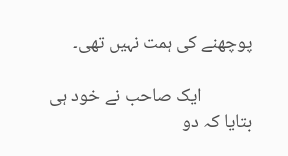پوچھنے کی ہمت نہیں تھی۔

            ایک صاحب نے خود ہی بتایا کہ دو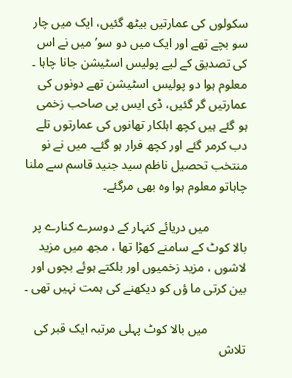سکولوں کی عمارتیں بیٹھ گئیں، ایک میں چار سو بچے تھے اور ایک میں دو سو’ میں نے اس کی تصدیق کے لیے پولیس اسٹیشن جانا چاہا ۔ معلوم ہوا دو پولیس اسٹیشن تھے دونوں کی عمارتیں گر گئیں، ڈی ایس پی صاحب زخمی ہو گئے ہیں کچھ اہلکار تھانوں کی عمارتوں تلے دب کرمر گئے اور کچھ فرار ہو گئے۔ میں نے نو منتخب تحصیل ناظم سید جنید قاسم سے ملنا چاہاتو معلوم ہوا وہ بھی مرگئے۔

            میں دریائے کنہار کے دوسرے کنارے پر بالا کوٹ کے سامنے کھڑا تھا ، مجھ میں مزید لاشوں ، مزید زخمیوں اور بلکتے ہوئے بچوں اور بین کرتی ما ؤں کو دیکھنے کی ہمت نہیں تھی ۔

            میں بالا کوٹ پہلی مرتبہ ایک قبر کی تلاش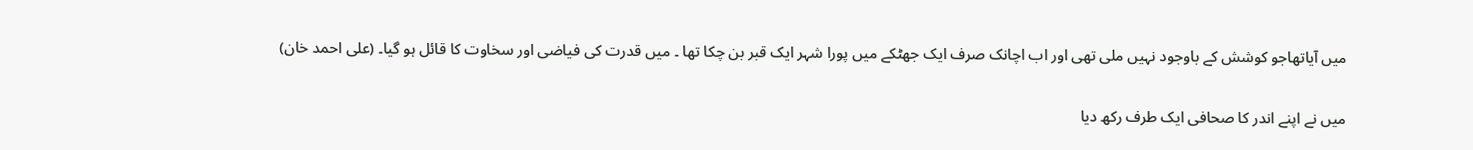میں آیاتھاجو کوشش کے باوجود نہیں ملی تھی اور اب اچانک صرف ایک جھٹکے میں پورا شہر ایک قبر بن چکا تھا ۔ میں قدرت کی فیاضی اور سخاوت کا قائل ہو گیا۔ (علی احمد خان)

میں نے اپنے اندر کا صحافی ایک طرف رکھ دیا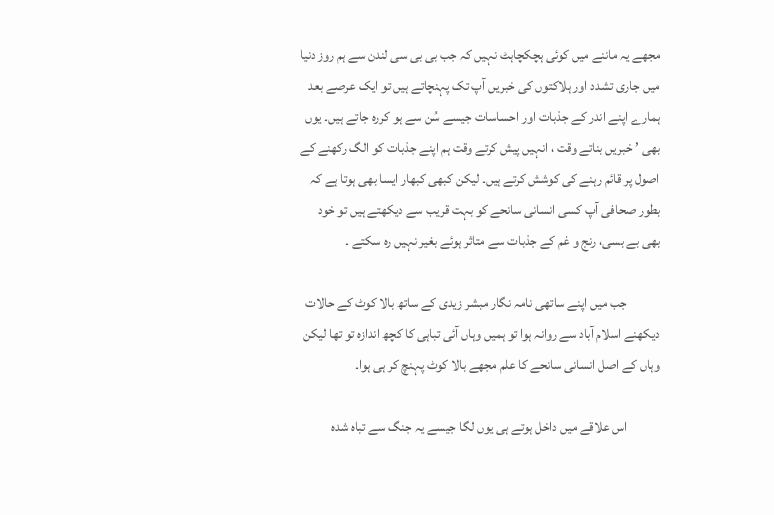مجھے یہ ماننے میں کوئی ہچکچاہٹ نہیں کہ جب بی بی سی لندن سے ہم روز دنیا میں جاری تشدد اور ہلاکتوں کی خبریں آپ تک پہنچاتے ہیں تو ایک عرصے بعد ہمارے اپنے اندر کے جذبات اور احساسات جیسے سُن سے ہو کررہ جاتے ہیں۔ یوں بھی ’ خبریں بناتے وقت ، انہیں پیش کرتے وقت ہم اپنے جذبات کو الگ رکھنے کے اصول پر قائم رہنے کی کوشش کرتے ہیں۔ لیکن کبھی کبھار ایسا بھی ہوتا ہے کہ بطور صحافی آپ کسی انسانی سانحے کو بہت قریب سے دیکھتے ہیں تو خود بھی بے بسی، رنج و غم کے جذبات سے متاثر ہوئے بغیر نہیں رہ سکتے ۔

            جب میں اپنے ساتھی نامہ نگار مبشر زیدی کے ساتھ بالا کوٹ کے حالات دیکھنے اسلام آباد سے روانہ ہوا تو ہمیں وہاں آئی تباہی کا کچھ اندازہ تو تھا لیکن وہاں کے اصل انسانی سانحے کا علم مجھے بالا کوٹ پہنچ کر ہی ہوا۔

            اس علاقے میں داخل ہوتے ہی یوں لگا جیسے یہ جنگ سے تباہ شدہ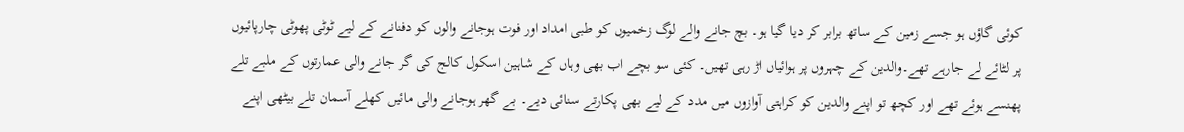کوئی گاؤں ہو جسے زمین کے ساتھ برابر کر دیا گیا ہو۔ بچ جانے والے لوگ زخمیوں کو طبی امداد اور فوت ہوجانے والوں کو دفنانے کے لیے ٹوٹی پھوٹی چارپائیوں پر لٹائے لے جارہے تھے۔والدین کے چہروں پر ہوائیاں اڑ رہی تھیں۔ کئی سو بچے اب بھی وہاں کے شاہین اسکول کالج کی گر جانے والی عمارتوں کے ملبے تلے پھنسے ہوئے تھے اور کچھ تو اپنے والدین کو کراہتی آوازوں میں مدد کے لیے بھی پکارتے سنائی دیے۔ بے گھر ہوجانے والی مائیں کھلے آسمان تلے بیٹھی اپنے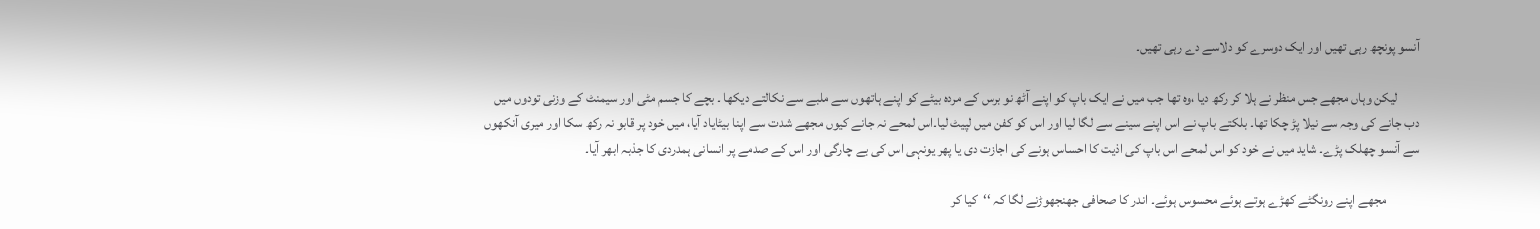آنسو پونچھ رہی تھیں اور ایک دوسرے کو دلاسے دے رہی تھیں۔

        لیکن وہاں مجھے جس منظر نے ہلا کر رکھ دیا ،وہ تھا جب میں نے ایک باپ کو اپنے آٹھ نو برس کے مردہ بیٹے کو اپنے ہاتھوں سے ملبے سے نکالتے دیکھا ۔ بچے کا جسم مٹی اور سیمنٹ کے وزنی تودوں میں دب جانے کی وجہ سے نیلا پڑ چکا تھا۔ بلکتے باپ نے اس اپنے سینے سے لگا لیا اور اس کو کفن میں لپیٹ لیا۔اس لمحے نہ جانے کیوں مجھے شدت سے اپنا بیٹایاد آیا، میں خود پر قابو نہ رکھ سکا اور میری آنکھوں سے آنسو چھلک پڑے۔ شاید میں نے خود کو اس لمحے اس باپ کی اذیت کا احساس ہونے کی اجازت دی یا پھر یونہی اس کی بے چارگی اور اس کے صدمے پر انسانی ہمدردی کا جذبہ ابھر آیا۔

            مجھے اپنے رونگٹے کھڑے ہوتے ہوئے محسوس ہوئے۔ اندر کا صحافی جھنجھوڑنے لگا کہ ‘‘کیا کر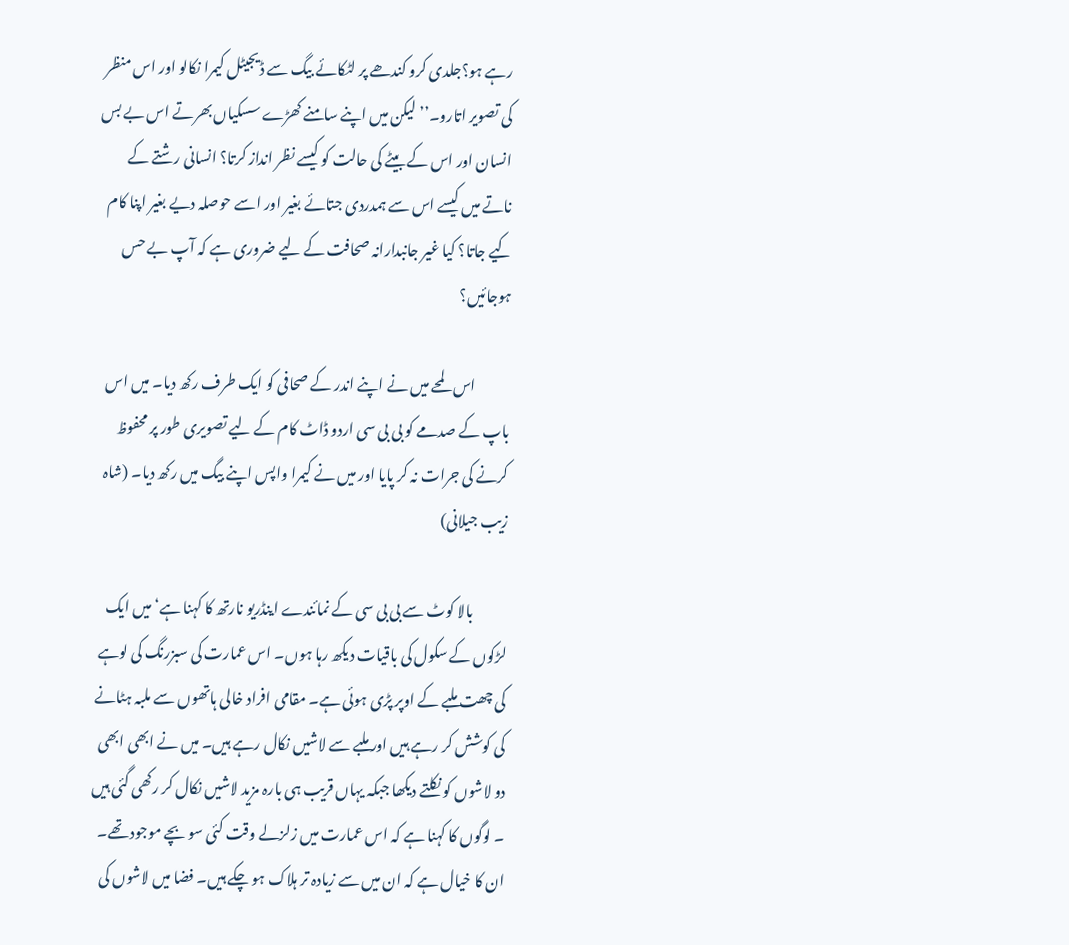رہے ہو؟جلدی کرو کندھے پر لٹکائے بیگ سے ڈیجیٹل کیمرا نکالو اور اس منظر کی تصویر اتارو۔’’ لیکن میں اپنے سامنے کھڑے سسکیاں بھرتے اس بے بس انسان اور اس کے بیٹے کی حالت کو کیسے نظر انداز کرتا؟ انسانی رشتے کے ناتے میں کیسے اس سے ہمدردی جتائے بغیر اور اسے حوصلہ دیے بغیر اپنا کام کیے جاتا؟ کیا غیر جانبدارانہ صحافت کے لیے ضروری ہے کہ آپ بے حس ہوجائیں؟

            اس لمحے میں نے اپنے اندر کے صحافی کو ایک طرف رکھ دیا۔ میں اس باپ کے صدمے کو بی بی سی اردو ڈاٹ کام کے لیے تصویری طور پر محفوظ کرنے کی جرات نہ کر پایا اور میں نے کیمرا واپس اپنے بیگ میں رکھ دیا۔ (شاہ زیب جیلانی)

            بالا کوٹ سے بی بی سی کے نمائندے اینڈریو نارتھ کا کہنا ہے‘ میں ایک لڑکوں کے سکول کی باقیات دیکھ رہا ہوں۔ اس عمارت کی سبزرنگ کی لوہے کی چھت ملبے کے اوپر پڑی ہوئی ہے۔ مقامی افراد خالی ہاتھوں سے ملبہ ہٹانے کی کوشش کر رہے ہیں اور ملبے سے لاشیں نکال رہے ہیں۔ میں نے ابھی ابھی دو لاشوں کو نکلتے دیکھا جبکہ یہاں قریب ہی بارہ مزید لاشیں نکال کر رکھی گئی ہیں ۔ لوگوں کا کہنا ہے کہ اس عمارت میں زلزلے وقت کئی سو بچے موجود تھے۔ ان کا خیال ہے کہ ان میں سے زیادہ تر ہلاک ہو چکے ہیں۔ فضا میں لاشوں کی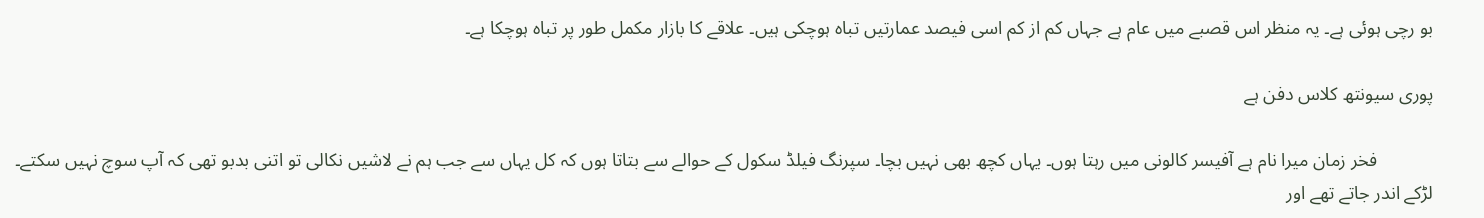بو رچی ہوئی ہے۔ یہ منظر اس قصبے میں عام ہے جہاں کم از کم اسی فیصد عمارتیں تباہ ہوچکی ہیں۔ علاقے کا بازار مکمل طور پر تباہ ہوچکا ہے۔

پوری سیونتھ کلاس دفن ہے

            فخر زمان میرا نام ہے آفیسر کالونی میں رہتا ہوں۔ یہاں کچھ بھی نہیں بچا۔ سپرنگ فیلڈ سکول کے حوالے سے بتاتا ہوں کہ کل یہاں سے جب ہم نے لاشیں نکالی تو اتنی بدبو تھی کہ آپ سوچ نہیں سکتے۔ لڑکے اندر جاتے تھے اور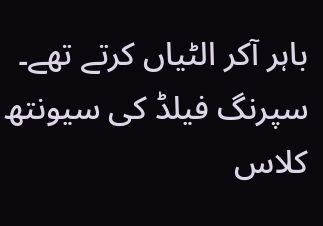باہر آکر الٹیاں کرتے تھے۔ سپرنگ فیلڈ کی سیونتھ کلاس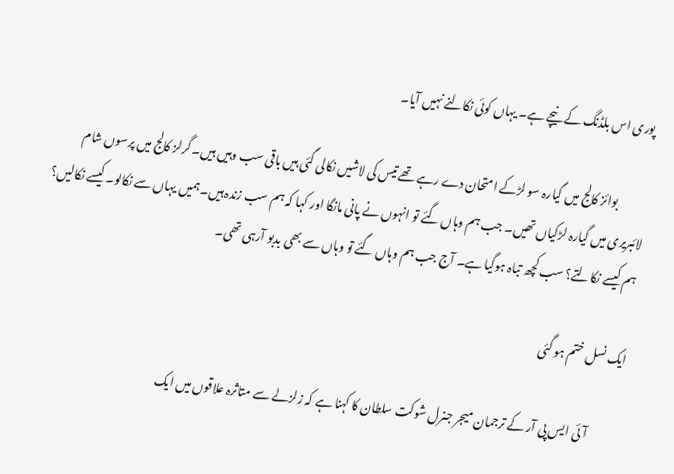پوری اس بلڈنگ کے نیچے ہے۔ یہاں کوئی نکالنے نہیں آیا۔

            بوائز کالج میں گیارہ سو لڑکے امتحان دے رہے تھے تیس کی لاشیں نکالی گئی ہیں باقی سب وہیں ہیں۔ گرلز کالج میں پرسوں شام لائبریری میں گیارہ لڑکیاں تھیں۔ جب ہم وہاں گئے تو انہوں نے پانی مانگا اور کہا کہ ہم سب زندہ ہیں۔ہمیں یہاں سے نکالو۔ کیسے نکالیں؟ ہم کیسے نکالتے؟ سب کچھ تباہ ہوگیا ہے۔ آج جب ہم وہاں گئے تو وہاں سے بھی بدبو آرہی تھی۔

ایک نسل ختم ہو گئی

             آئی ایس پی آر کے ترجمان میجر جنرل شوکت سلطان کا کہنا ہے کہ زلزلے سے متاثرہ علاقوں میں ایک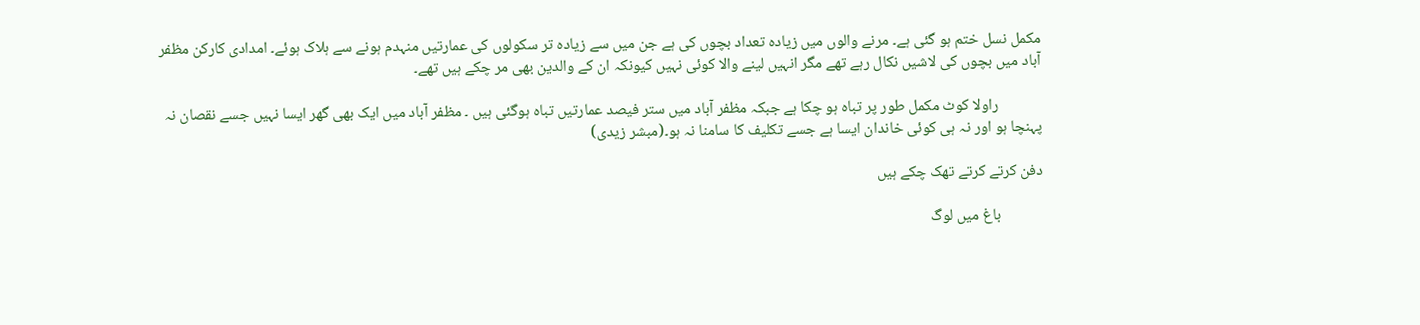مکمل نسل ختم ہو گئی ہے۔ مرنے والوں میں زیادہ تعداد بچوں کی ہے جن میں سے زیادہ تر سکولوں کی عمارتیں منہدم ہونے سے ہلاک ہوئے۔ امدادی کارکن مظفر آباد میں بچوں کی لاشیں نکال رہے تھے مگر انہیں لینے والا کوئی نہیں کیونکہ ان کے والدین بھی مر چکے ہیں تھے۔

            راولا کوٹ مکمل طور پر تباہ ہو چکا ہے جبکہ مظفر آباد میں ستر فیصد عمارتیں تباہ ہوگئی ہیں ۔ مظفر آباد میں ایک بھی گھر ایسا نہیں جسے نقصان نہ پہنچا ہو اور نہ ہی کوئی خاندان ایسا ہے جسے تکلیف کا سامنا نہ ہو۔(مبشر زیدی)

دفن کرتے کرتے تھک چکے ہیں

            باغ میں لوگ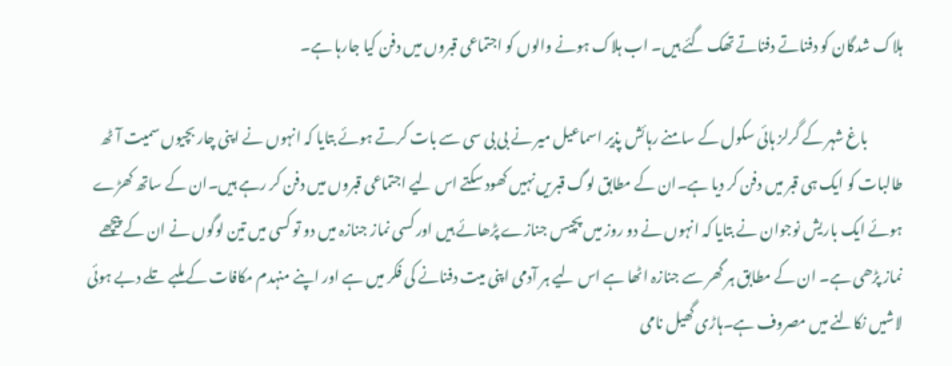ہلاک شدگان کو دفناتے دفناتے تھک گئے ہیں۔ اب ہلاک ہونے والوں کو اجتماعی قبروں میں دفن کیا جارہا ہے۔

            باغ شہر کے گرلز ہائی سکول کے سامنے رہائش پذیر اسماعیل میر نے بی بی سی سے بات کرتے ہوئے بتایا کہ انہوں نے اپنی چار بچیوں سمیت آٹھ طالبات کو ایک ہی قبر میں دفن کر دیا ہے۔ان کے مطابق لوگ قبریں نہیں کھود سکتے اس لیے اجتماعی قبروں میں دفن کر رہے ہیں۔ان کے ساتھ کھڑے ہوئے ایک باریش نوجوان نے بتایا کہ انہوں نے دو روز میں پچیس جنازے پڑھائے ہیں اور کسی نماز جنازہ میں دو تو کسی میں تین لوگوں نے ان کے پیچھے نماز پڑھی ہے۔ ان کے مطابق ہر گھر سے جنازہ اٹھا ہے اس لیے ہر آدمی اپنی میت دفنانے کی فکر میں ہے اور اپنے منہدم مکافات کے ملبے تلے دبے ہوئی لاشیں نکالنے میں مصروف ہے۔ہاڑی گھیل نامی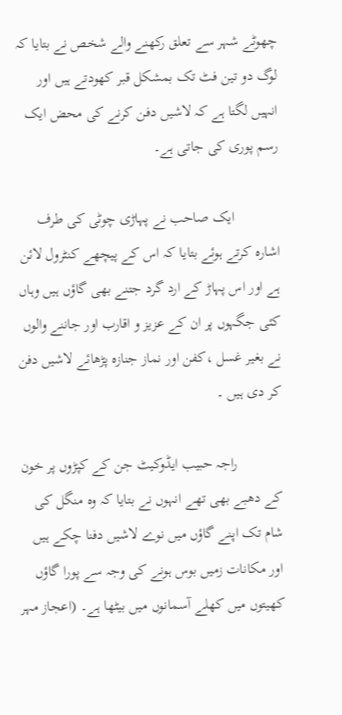چھوٹے شہر سے تعلق رکھنے والے شخص نے بتایا کہ لوگ دو تین فٹ تک بمشکل قبر کھودتے ہیں اور انہیں لگتا ہے کہ لاشیں دفن کرنے کی محض ایک رسم پوری کی جاتی ہے۔

            ایک صاحب نے پہاڑی چوٹی کی طرف اشارہ کرتے ہوئے بتایا کہ اس کے پیچھے کنٹرول لائن ہے اور اس پہاڑ کے ارد گرد جتنے بھی گاؤں ہیں وہاں کئی جگہوں پر ان کے عزیز و اقارب اور جاننے والوں نے بغیر غسل ،کفن اور نماز جنازہ پڑھائے لاشیں دفن کر دی ہیں ۔

            راجہ حبیب ایڈوکیٹ جن کے کپڑوں پر خون کے دھبے بھی تھے انہوں نے بتایا کہ وہ منگل کی شام تک اپنے گاؤں میں نوے لاشیں دفنا چکے ہیں اور مکانات زمیں بوس ہونے کی وجہ سے پورا گاؤں کھیتوں میں کھلے آسمانوں میں بیٹھا ہے۔ (اعجاز مہر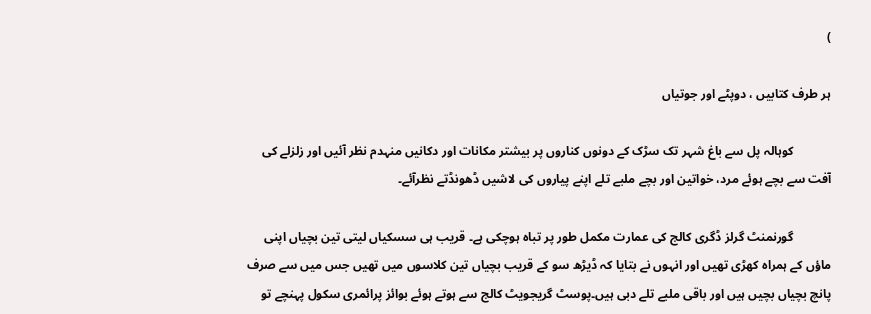)

ہر طرف کتابیں ، دوپٹے اور جوتیاں

            کوہالہ پل سے باغ شہر تک سڑک کے دونوں کناروں پر بیشتر مکانات اور دکانیں منہدم نظر آئیں اور زلزلے کی آفت سے بچے ہوئے مرد، خواتین اور بچے ملبے تلے اپنے پیاروں کی لاشیں ڈھونڈتے نظرآئے۔

            گورنمنٹ گرلز ڈگری کالج کی عمارت مکمل طور پر تباہ ہوچکی ہے۔ قریب ہی سسکیاں لیتی تین بچیاں اپنی ماؤں کے ہمراہ کھڑی تھیں اور انہوں نے بتایا کہ ڈیڑھ سو کے قریب بچیاں تین کلاسوں میں تھیں جس میں سے صرف پانچ بچیاں بچیں ہیں اور باقی ملبے تلے دبی ہیں۔پوسٹ گریجویٹ کالج سے ہوتے ہوئے بوائز پرائمری سکول پہنچے تو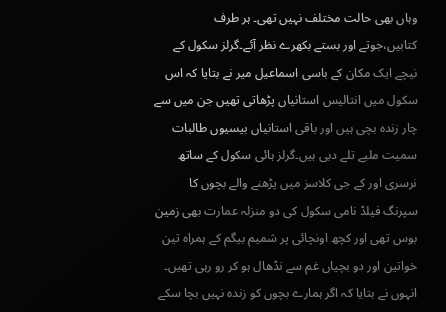وہاں بھی حالت مختلف نہیں تھی۔ ہر طرف کتابیں،جوتے اور بستے بکھرے نظر آئے۔گرلز سکول کے نیچے ایک مکان کے باسی اسماعیل میر نے بتایا کہ اس سکول میں انتالیس استانیاں پڑھاتی تھیں جن میں سے چار زندہ بچی ہیں اور باقی استانیاں بیسیوں طالبات سمیت ملبے تلے دبی ہیں۔گرلز ہائی سکول کے ساتھ نرسری اور کے جی کلاسز میں پڑھنے والے بچوں کا سپرنگ فیلڈ نامی سکول کی دو منزلہ عمارت بھی زمین بوس تھی اور کچھ اونچائی پر شمیم بیگم کے ہمراہ تین خواتین اور دو بچیاں غم سے نڈھال ہو کر رو رہی تھیں۔ انہوں نے بتایا کہ اگر ہمارے بچوں کو زندہ نہیں بچا سکے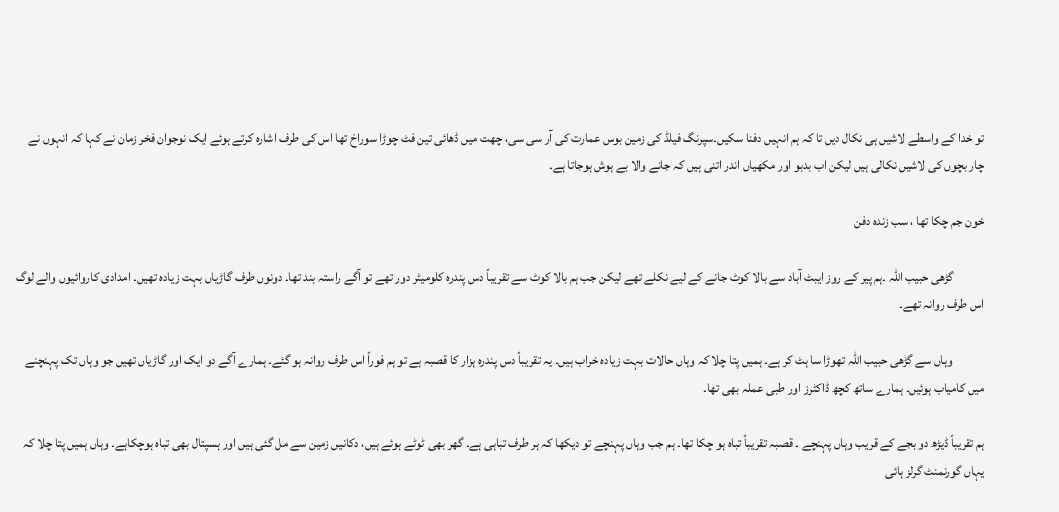تو خدا کے واسطے لاشیں ہی نکال دیں تا کہ ہم انہیں دفنا سکیں۔سپرنگ فیلڈ کی زمین بوس عمارت کی آر سی سی، چھت میں ڈھائی تین فٹ چوڑا سوراخ تھا اس کی طرف اشارہ کرتے ہوئے ایک نوجوان فخر زمان نے کہا کہ انہوں نے چار بچوں کی لاشیں نکالی ہیں لیکن اب بدبو اور مکھیاں اندر اتنی ہیں کہ جانے والا بے ہوش ہوجاتا ہے۔

خون جم چکا تھا ، سب زندہ دفن

            گڑھی حبیب اللہ ۔ہم پیر کے روز ایبٹ آباد سے بالا کوٹ جانے کے لیے نکلے تھے لیکن جب ہم بالا کوٹ سے تقریباً دس پندرہ کلومیٹر دور تھے تو آگے راستہ بند تھا۔ دونوں طرف گاڑیاں بہت زیادہ تھیں۔ امدادی کاروائیوں والے لوگ اس طرف روانہ تھے۔

            وہاں سے گڑھی حبیب اللہ تھوڑا سا ہٹ کر ہے۔ ہمیں پتا چلا کہ وہاں حالات بہت زیادہ خراب ہیں۔ یہ تقریباً دس پندرہ ہزار کا قصبہ ہے تو ہم فوراً اس طرف روانہ ہو گئے۔ ہمارے آگے دو ایک اور گاڑیاں تھیں جو وہاں تک پہنچنے میں کامیاب ہوئیں۔ ہمارے ساتھ کچھ ڈاکٹرز اور طبی عملہ بھی تھا۔

ہم تقریباً ڈیڑھ دو بجے کے قریب وہاں پہنچے ۔ قصبہ تقریباً تباہ ہو چکا تھا۔ ہم جب وہاں پہنچے تو دیکھا کہ ہر طرف تباہی ہے۔ گھر بھی ٹوٹے ہوئے ہیں، دکانیں زمین سے مل گئی ہیں اور ہسپتال بھی تباہ ہوچکاہے۔ وہاں ہمیں پتا چلا کہ یہاں گورنمنٹ گرلز ہائی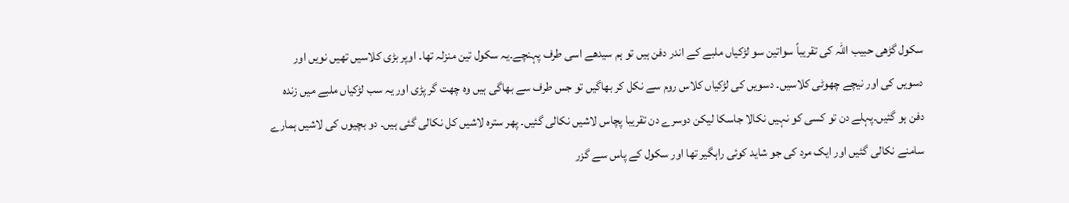سکول گڑھی حبیب اللہ کی تقریباً سواتین سو لڑکیاں ملبے کے اندر دفن ہیں تو ہم سیدھے اسی طرف پہنچے۔یہ سکول تین منزلہ تھا۔ اوپر بڑی کلاسیں تھیں نویں اور دسویں کی اور نیچے چھوٹی کلاسیں۔ دسویں کی لڑکیاں کلاس روم سے نکل کر بھاگیں تو جس طرف سے بھاگی ہیں وہ چھت گر پڑی اور یہ سب لڑکیاں ملبے میں زندہ دفن ہو گئیں۔پہلے دن تو کسی کو نہیں نکالا جاسکا لیکن دوسرے دن تقریبا پچاس لاشیں نکالی گئیں۔ پھر سترہ لاشیں کل نکالی گئی ہیں۔ دو بچیوں کی لاشیں ہمارے سامنے نکالی گئیں اور ایک مرد کی جو شاید کوئی راہگیر تھا اور سکول کے پاس سے گزر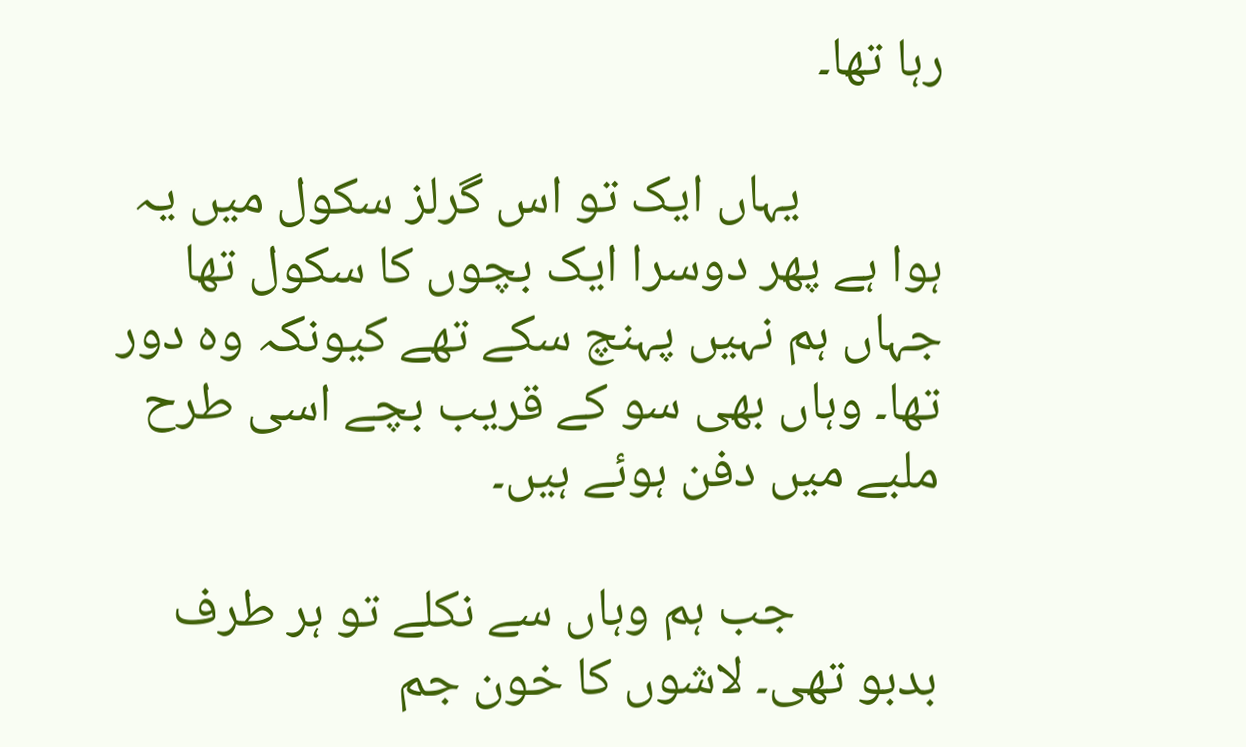رہا تھا۔

            یہاں ایک تو اس گرلز سکول میں یہ ہوا ہے پھر دوسرا ایک بچوں کا سکول تھا جہاں ہم نہیں پہنچ سکے تھے کیونکہ وہ دور تھا۔ وہاں بھی سو کے قریب بچے اسی طرح ملبے میں دفن ہوئے ہیں۔

            جب ہم وہاں سے نکلے تو ہر طرف بدبو تھی۔ لاشوں کا خون جم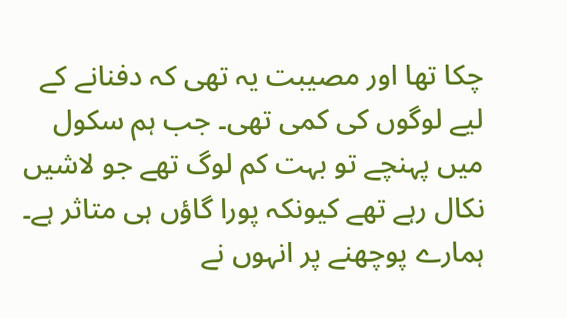چکا تھا اور مصیبت یہ تھی کہ دفنانے کے لیے لوگوں کی کمی تھی۔ جب ہم سکول میں پہنچے تو بہت کم لوگ تھے جو لاشیں نکال رہے تھے کیونکہ پورا گاؤں ہی متاثر ہے۔ ہمارے پوچھنے پر انہوں نے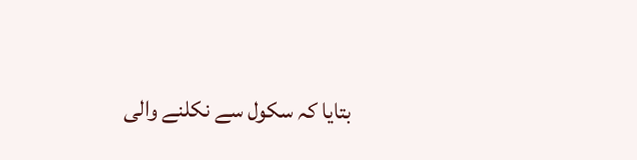بتایا کہ سکول سے نکلنے والی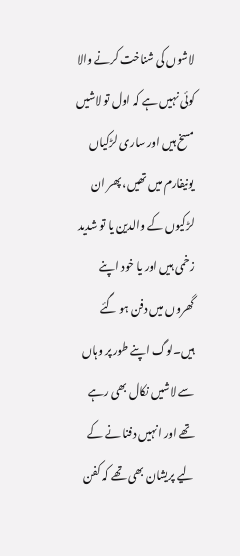لاشوں کی شناخت کرنے والا کوئی نہیں ہے کہ اول تو لاشیں مسخ ہیں اور ساری لڑکیاں یونیفارم میں تھیں، پھر ان لڑکیوں کے والدین یا تو شدید زخمی ہیں اور یا خود اپنے گھروں میں دفن ہو گئے ہیں۔لوگ اپنے طور پر وہاں سے لاشیں نکال بھی رہے تھے اور انہیں دفنا نے کے لیے پریشان بھی تھے کہ کفن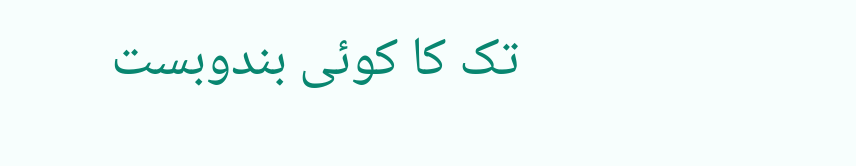تک کا کوئی بندوبست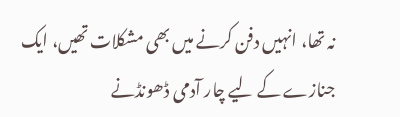نہ تھا، انہیں دفن کرنے میں بھی مشکلات تھیں، ایک جنازے کے لیے چار آدمی ڈھونڈنے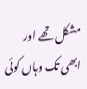مشکل تھے اور ابھی تک وہاں کوئی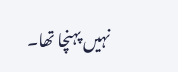نہیں پہنچا تھا۔